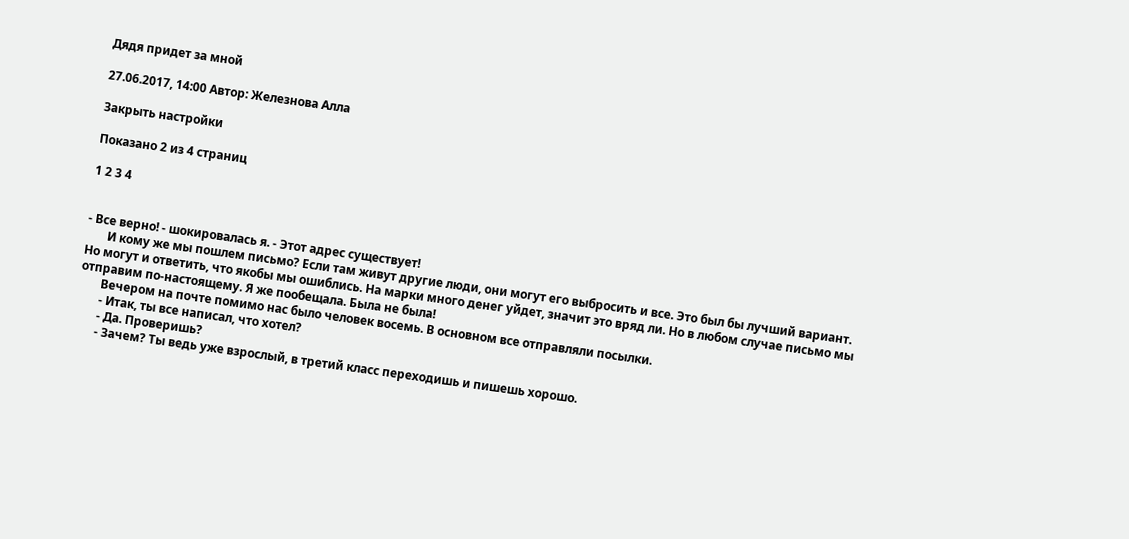Дядя придет за мной

27.06.2017, 14:00 Автор: Железнова Алла

Закрыть настройки

Показано 2 из 4 страниц

1 2 3 4


- Все верно! - шокировалась я. - Этот адрес существует!
       И кому же мы пошлем письмо? Если там живут другие люди, они могут его выбросить и все. Это был бы лучший вариант. Но могут и ответить, что якобы мы ошиблись. На марки много денег уйдет, значит это вряд ли. Но в любом случае письмо мы отправим по-настоящему. Я же пообещала. Была не была!
       Вечером на почте помимо нас было человек восемь. В основном все отправляли посылки.
       - Итак, ты все написал, что хотел?
       - Да. Проверишь?
       - Зачем? Ты ведь уже взрослый, в третий класс переходишь и пишешь хорошо.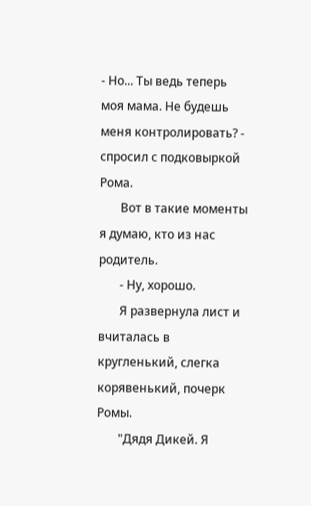- Но... Ты ведь теперь моя мама. Не будешь меня контролировать? - спросил с подковыркой Рома.
       Вот в такие моменты я думаю, кто из нас родитель.
       - Ну, хорошо.
       Я развернула лист и вчиталась в кругленький, слегка корявенький, почерк Ромы.
       "Дядя Дикей. Я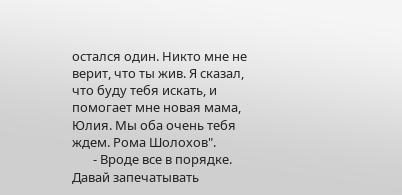остался один. Никто мне не верит, что ты жив. Я сказал, что буду тебя искать, и помогает мне новая мама, Юлия. Мы оба очень тебя ждем. Рома Шолохов".
       - Вроде все в порядке. Давай запечатывать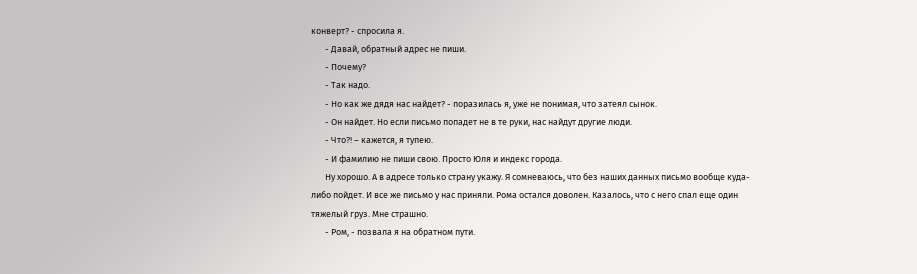конверт? - спросила я.
       - Давай, обратный адрес не пиши.
       - Почему?
       - Так надо.
       - Но как же дядя нас найдет? - поразилась я, уже не понимая, что затеял сынок.
       - Он найдет. Но если письмо попадет не в те руки, нас найдут другие люди.
       - Что?! – кажется, я тупею.
       - И фамилию не пиши свою. Просто Юля и индекс города.
       Ну хорошо. А в адресе только страну укажу. Я сомневаюсь, что без наших данных письмо вообще куда-либо пойдет. И все же письмо у нас приняли. Рома остался доволен. Казалось, что с него спал еще один тяжелый груз. Мне страшно.
       - Ром, - позвала я на обратном пути.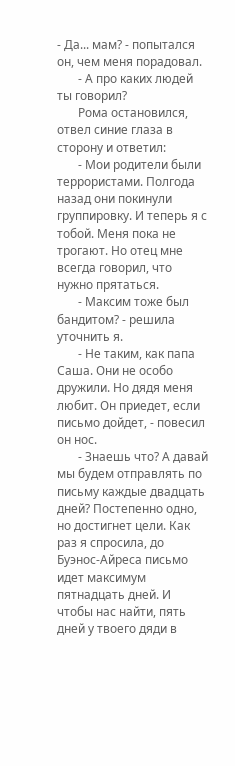- Да... мам? - попытался он, чем меня порадовал.
       - А про каких людей ты говорил?
       Рома остановился, отвел синие глаза в сторону и ответил:
       - Мои родители были террористами. Полгода назад они покинули группировку. И теперь я с тобой. Меня пока не трогают. Но отец мне всегда говорил, что нужно прятаться.
       - Максим тоже был бандитом? - решила уточнить я.
       - Не таким, как папа Саша. Они не особо дружили. Но дядя меня любит. Он приедет, если письмо дойдет, - повесил он нос.
       - Знаешь что? А давай мы будем отправлять по письму каждые двадцать дней? Постепенно одно, но достигнет цели. Как раз я спросила, до Буэнос-Айреса письмо идет максимум пятнадцать дней. И чтобы нас найти, пять дней у твоего дяди в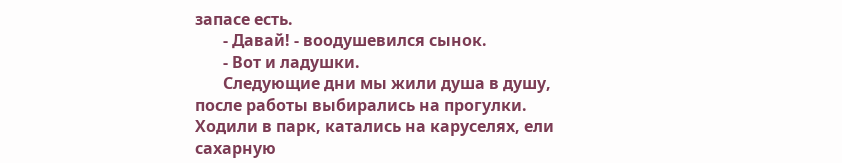запасе есть.
       - Давай! - воодушевился сынок.
       - Вот и ладушки.
       Следующие дни мы жили душа в душу, после работы выбирались на прогулки. Ходили в парк, катались на каруселях, ели сахарную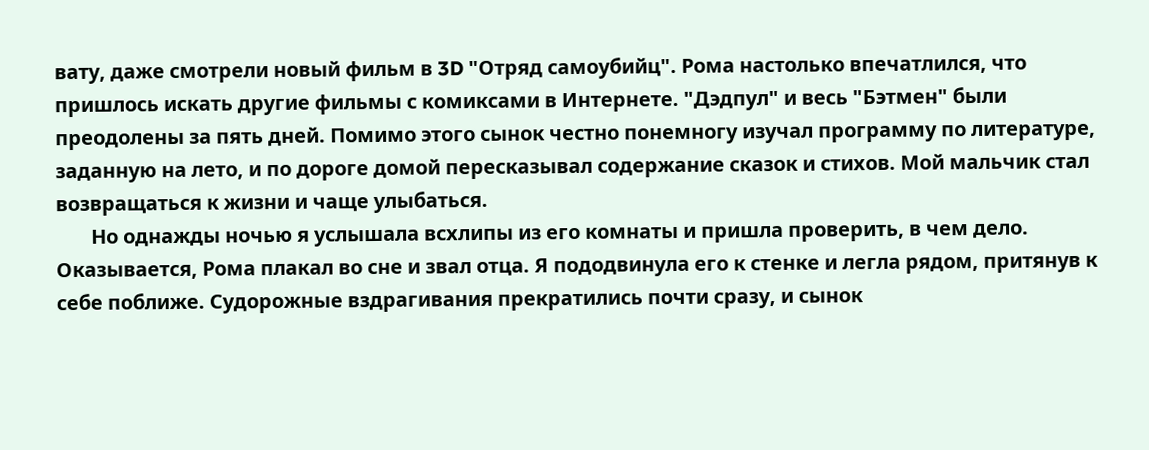вату, даже смотрели новый фильм в 3D "Отряд самоубийц". Рома настолько впечатлился, что пришлось искать другие фильмы с комиксами в Интернете. "Дэдпул" и весь "Бэтмен" были преодолены за пять дней. Помимо этого сынок честно понемногу изучал программу по литературе, заданную на лето, и по дороге домой пересказывал содержание сказок и стихов. Мой мальчик стал возвращаться к жизни и чаще улыбаться.
       Но однажды ночью я услышала всхлипы из его комнаты и пришла проверить, в чем дело. Оказывается, Рома плакал во сне и звал отца. Я пододвинула его к стенке и легла рядом, притянув к себе поближе. Судорожные вздрагивания прекратились почти сразу, и сынок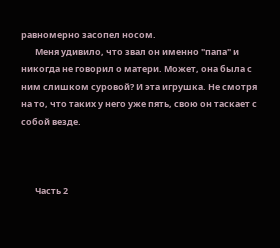равномерно засопел носом.
       Меня удивило, что звал он именно "папа" и никогда не говорил о матери. Может, она была с ним слишком суровой? И эта игрушка. Не смотря на то, что таких у него уже пять, свою он таскает с собой везде.



       Часть 2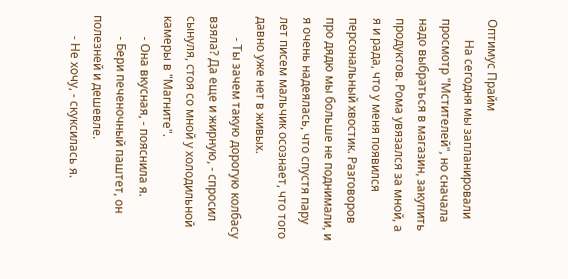Оптимус Прайм
       На сегодня мы запланировали просмотр "Мстителей", но сначала надо выбраться в магазин, закупить продуктов. Рома увязался за мной, а я и рада, что у меня появился персональный хвостик. Разговоров про дядю мы больше не поднимали, и я очень надеялась, что спустя пару лет писем мальчик осознает, что того давно уже нет в живых.
       - Ты зачем такую дорогую колбасу взяла? Да еще и жирную, - спросил сынуля, стоя со мной у холодильной камеры в "Магните".
       - Она вкусная, - пояснила я.
       - Бери печеночный паштет, он полезней и дешевле.
       - Не хочу, - скуксилась я.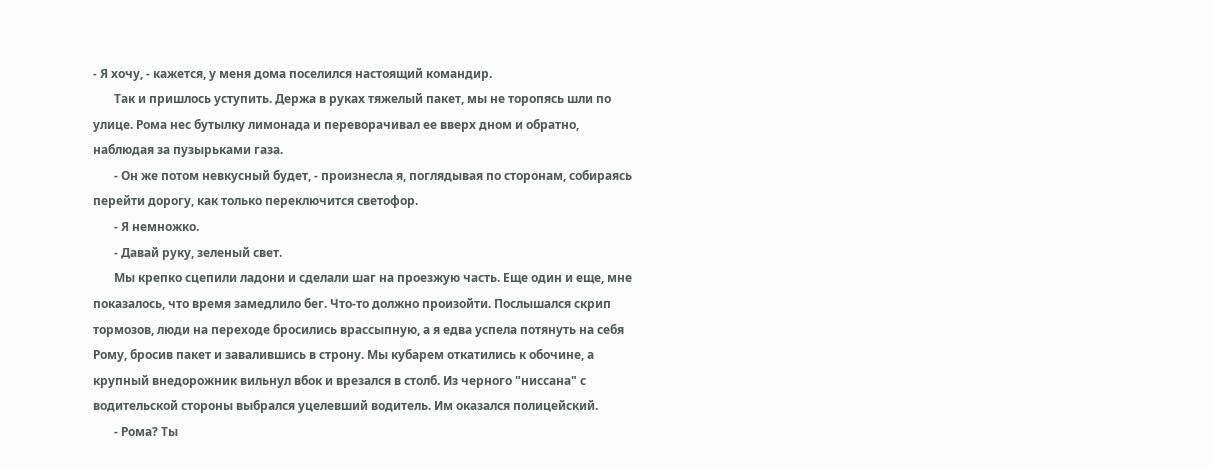- Я хочу, - кажется, у меня дома поселился настоящий командир.
       Так и пришлось уступить. Держа в руках тяжелый пакет, мы не торопясь шли по улице. Рома нес бутылку лимонада и переворачивал ее вверх дном и обратно, наблюдая за пузырьками газа.
       - Он же потом невкусный будет, - произнесла я, поглядывая по сторонам, собираясь перейти дорогу, как только переключится светофор.
       - Я немножко.
       - Давай руку, зеленый свет.
       Мы крепко сцепили ладони и сделали шаг на проезжую часть. Еще один и еще, мне показалось, что время замедлило бег. Что-то должно произойти. Послышался скрип тормозов, люди на переходе бросились врассыпную, а я едва успела потянуть на себя Рому, бросив пакет и завалившись в строну. Мы кубарем откатились к обочине, а крупный внедорожник вильнул вбок и врезался в столб. Из черного "ниссана" с водительской стороны выбрался уцелевший водитель. Им оказался полицейский.
       - Рома? Ты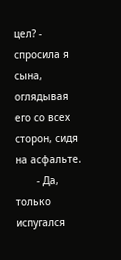цел? - спросила я сына, оглядывая его со всех сторон, сидя на асфальте.
       - Да, только испугался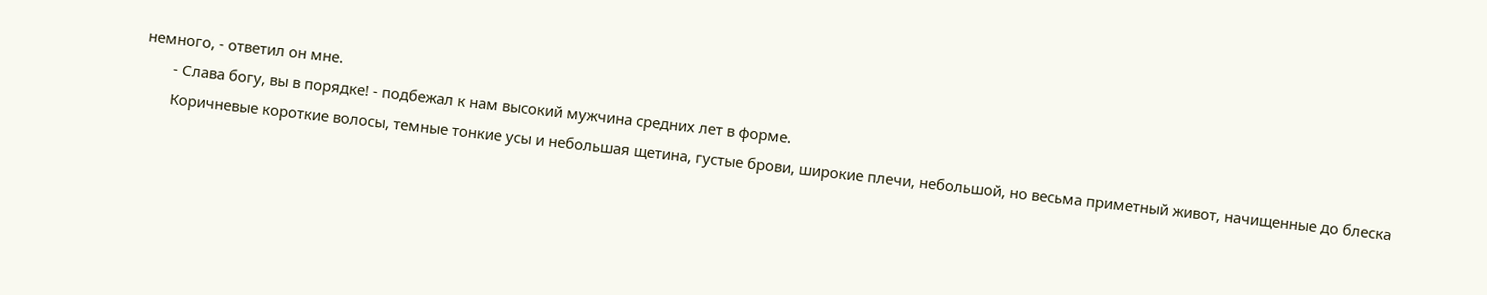немного, - ответил он мне.
       - Слава богу, вы в порядке! - подбежал к нам высокий мужчина средних лет в форме.
       Коричневые короткие волосы, темные тонкие усы и небольшая щетина, густые брови, широкие плечи, небольшой, но весьма приметный живот, начищенные до блеска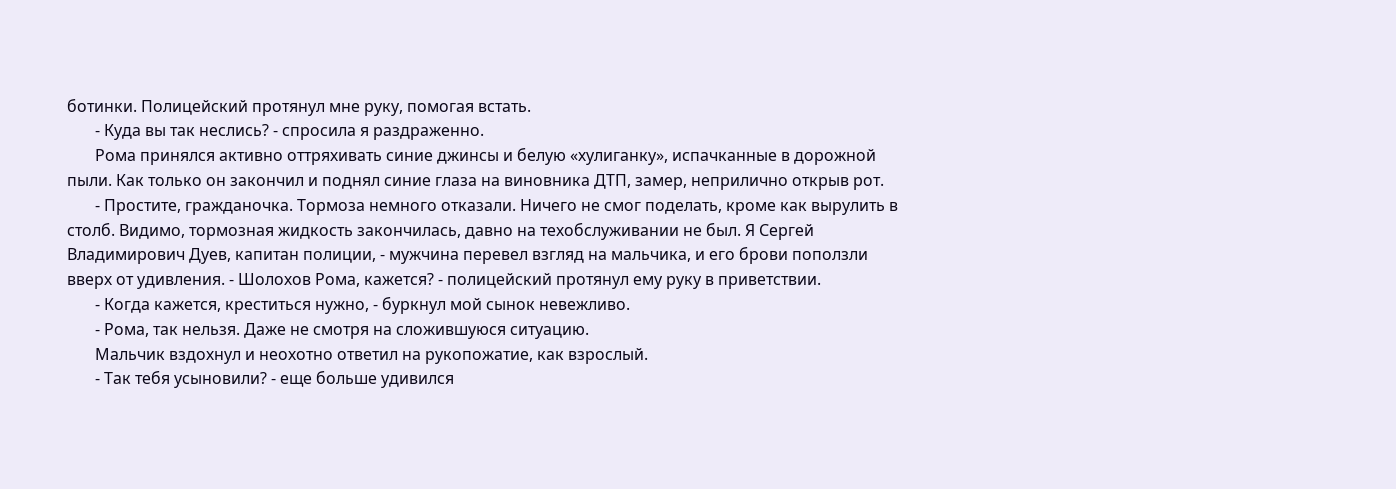ботинки. Полицейский протянул мне руку, помогая встать.
       - Куда вы так неслись? - спросила я раздраженно.
       Рома принялся активно оттряхивать синие джинсы и белую «хулиганку», испачканные в дорожной пыли. Как только он закончил и поднял синие глаза на виновника ДТП, замер, неприлично открыв рот.
       - Простите, гражданочка. Тормоза немного отказали. Ничего не смог поделать, кроме как вырулить в столб. Видимо, тормозная жидкость закончилась, давно на техобслуживании не был. Я Сергей Владимирович Дуев, капитан полиции, - мужчина перевел взгляд на мальчика, и его брови поползли вверх от удивления. - Шолохов Рома, кажется? - полицейский протянул ему руку в приветствии.
       - Когда кажется, креститься нужно, - буркнул мой сынок невежливо.
       - Рома, так нельзя. Даже не смотря на сложившуюся ситуацию.
       Мальчик вздохнул и неохотно ответил на рукопожатие, как взрослый.
       - Так тебя усыновили? - еще больше удивился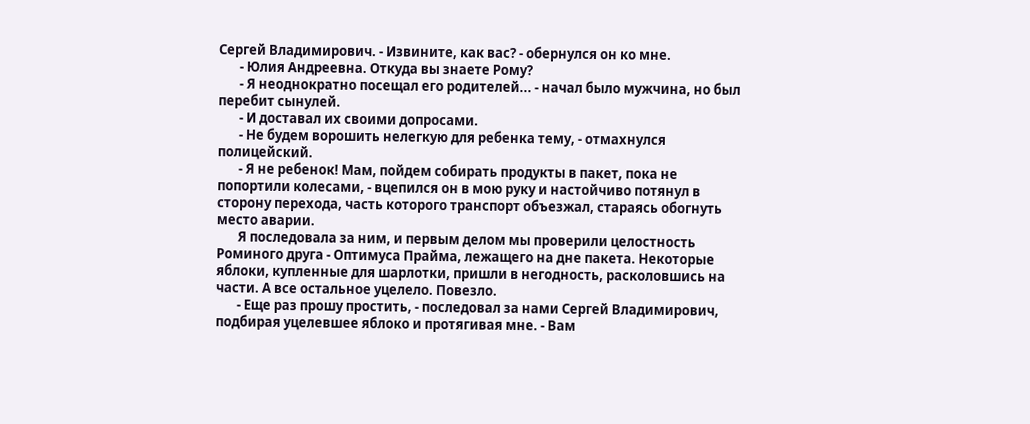Сергей Владимирович. - Извините, как вас? - обернулся он ко мне.
       - Юлия Андреевна. Откуда вы знаете Рому?
       - Я неоднократно посещал его родителей... - начал было мужчина, но был перебит сынулей.
       - И доставал их своими допросами.
       - Не будем ворошить нелегкую для ребенка тему, - отмахнулся полицейский.
       - Я не ребенок! Мам, пойдем собирать продукты в пакет, пока не попортили колесами, - вцепился он в мою руку и настойчиво потянул в сторону перехода, часть которого транспорт объезжал, стараясь обогнуть место аварии.
       Я последовала за ним, и первым делом мы проверили целостность Роминого друга - Оптимуса Прайма, лежащего на дне пакета. Некоторые яблоки, купленные для шарлотки, пришли в негодность, расколовшись на части. А все остальное уцелело. Повезло.
       - Еще раз прошу простить, - последовал за нами Сергей Владимирович, подбирая уцелевшее яблоко и протягивая мне. - Вам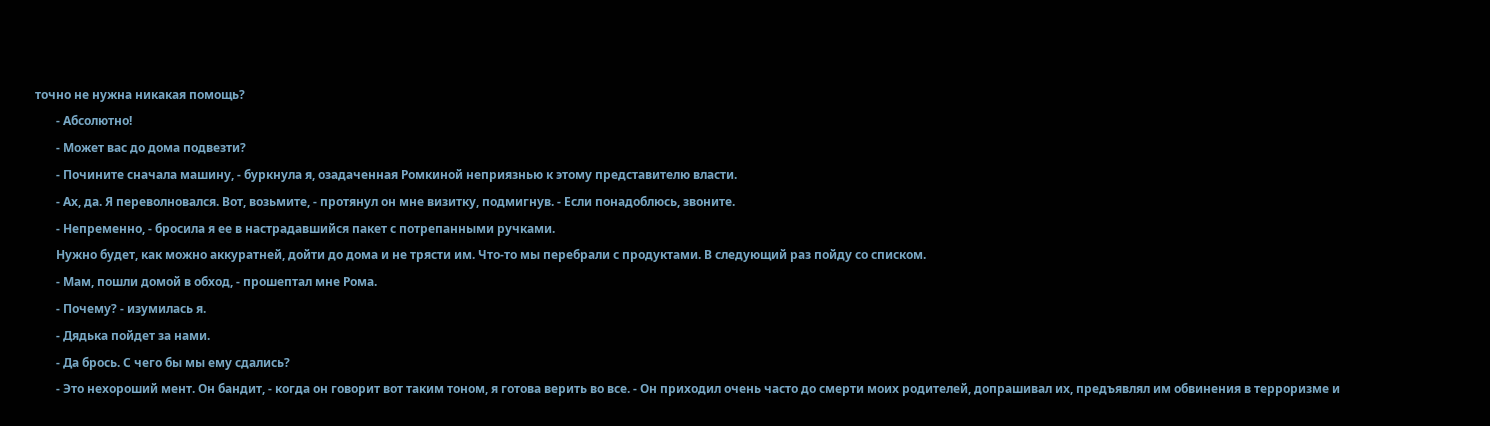точно не нужна никакая помощь?
       - Абсолютно!
       - Может вас до дома подвезти?
       - Почините сначала машину, - буркнула я, озадаченная Ромкиной неприязнью к этому представителю власти.
       - Ах, да. Я переволновался. Вот, возьмите, - протянул он мне визитку, подмигнув. - Если понадоблюсь, звоните.
       - Непременно, - бросила я ее в настрадавшийся пакет с потрепанными ручками.
       Нужно будет, как можно аккуратней, дойти до дома и не трясти им. Что-то мы перебрали с продуктами. В следующий раз пойду со списком.
       - Мам, пошли домой в обход, - прошептал мне Рома.
       - Почему? - изумилась я.
       - Дядька пойдет за нами.
       - Да брось. С чего бы мы ему сдались?
       - Это нехороший мент. Он бандит, - когда он говорит вот таким тоном, я готова верить во все. - Он приходил очень часто до смерти моих родителей, допрашивал их, предъявлял им обвинения в терроризме и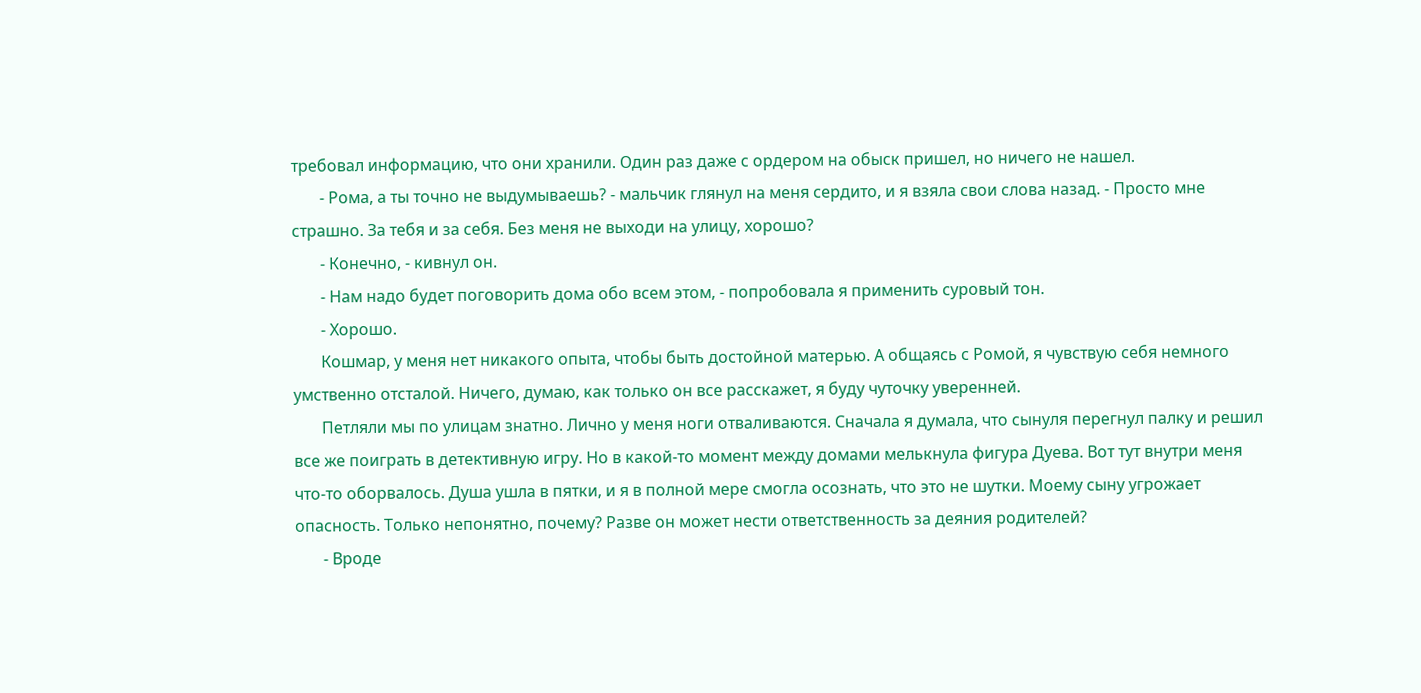требовал информацию, что они хранили. Один раз даже с ордером на обыск пришел, но ничего не нашел.
       - Рома, а ты точно не выдумываешь? - мальчик глянул на меня сердито, и я взяла свои слова назад. - Просто мне страшно. За тебя и за себя. Без меня не выходи на улицу, хорошо?
       - Конечно, - кивнул он.
       - Нам надо будет поговорить дома обо всем этом, - попробовала я применить суровый тон.
       - Хорошо.
       Кошмар, у меня нет никакого опыта, чтобы быть достойной матерью. А общаясь с Ромой, я чувствую себя немного умственно отсталой. Ничего, думаю, как только он все расскажет, я буду чуточку уверенней.
       Петляли мы по улицам знатно. Лично у меня ноги отваливаются. Сначала я думала, что сынуля перегнул палку и решил все же поиграть в детективную игру. Но в какой-то момент между домами мелькнула фигура Дуева. Вот тут внутри меня что-то оборвалось. Душа ушла в пятки, и я в полной мере смогла осознать, что это не шутки. Моему сыну угрожает опасность. Только непонятно, почему? Разве он может нести ответственность за деяния родителей?
       - Вроде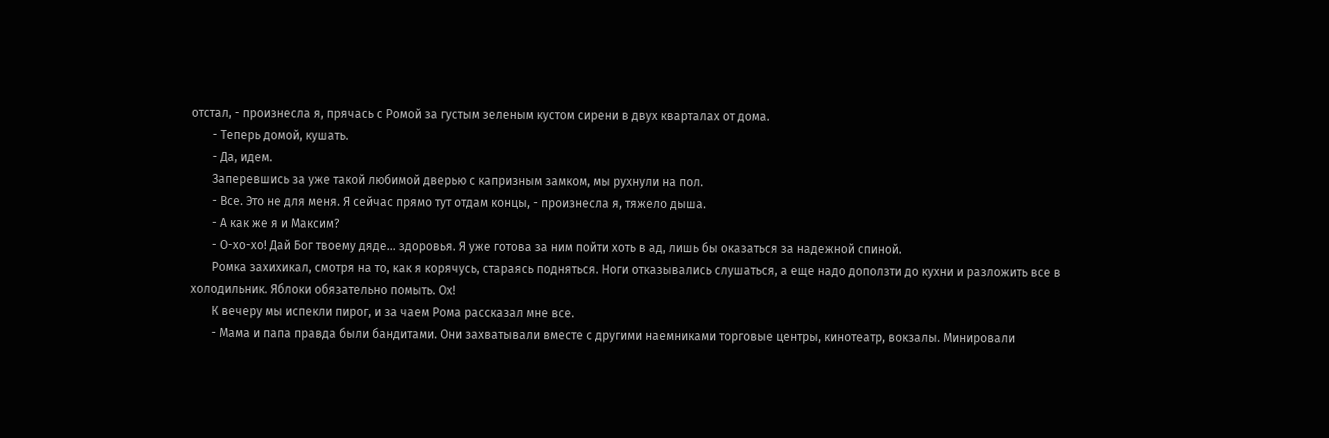отстал, - произнесла я, прячась с Ромой за густым зеленым кустом сирени в двух кварталах от дома.
       - Теперь домой, кушать.
       - Да, идем.
       Заперевшись за уже такой любимой дверью с капризным замком, мы рухнули на пол.
       - Все. Это не для меня. Я сейчас прямо тут отдам концы, - произнесла я, тяжело дыша.
       - А как же я и Максим?
       - О-хо-хо! Дай Бог твоему дяде... здоровья. Я уже готова за ним пойти хоть в ад, лишь бы оказаться за надежной спиной.
       Ромка захихикал, смотря на то, как я корячусь, стараясь подняться. Ноги отказывались слушаться, а еще надо доползти до кухни и разложить все в холодильник. Яблоки обязательно помыть. Ох!
       К вечеру мы испекли пирог, и за чаем Рома рассказал мне все.
       - Мама и папа правда были бандитами. Они захватывали вместе с другими наемниками торговые центры, кинотеатр, вокзалы. Минировали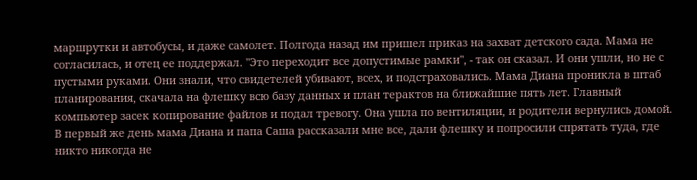маршрутки и автобусы, и даже самолет. Полгода назад им пришел приказ на захват детского сада. Мама не согласилась, и отец ее поддержал. "Это переходит все допустимые рамки", - так он сказал. И они ушли, но не с пустыми руками. Они знали, что свидетелей убивают, всех, и подстраховались. Мама Диана проникла в штаб планирования, скачала на флешку всю базу данных и план терактов на ближайшие пять лет. Главный компьютер засек копирование файлов и подал тревогу. Она ушла по вентиляции, и родители вернулись домой. В первый же день мама Диана и папа Саша рассказали мне все, дали флешку и попросили спрятать туда, где никто никогда не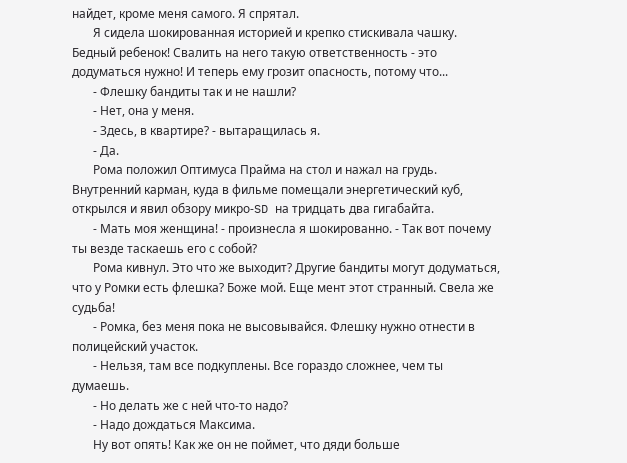найдет, кроме меня самого. Я спрятал.
       Я сидела шокированная историей и крепко стискивала чашку. Бедный ребенок! Свалить на него такую ответственность - это додуматься нужно! И теперь ему грозит опасность, потому что...
       - Флешку бандиты так и не нашли?
       - Нет, она у меня.
       - Здесь, в квартире? - вытаращилась я.
       - Да.
       Рома положил Оптимуса Прайма на стол и нажал на грудь. Внутренний карман, куда в фильме помещали энергетический куб, открылся и явил обзору микро-SD на тридцать два гигабайта.
       - Мать моя женщина! - произнесла я шокированно. - Так вот почему ты везде таскаешь его с собой?
       Рома кивнул. Это что же выходит? Другие бандиты могут додуматься, что у Ромки есть флешка? Боже мой. Еще мент этот странный. Свела же судьба!
       - Ромка, без меня пока не высовывайся. Флешку нужно отнести в полицейский участок.
       - Нельзя, там все подкуплены. Все гораздо сложнее, чем ты думаешь.
       - Но делать же с ней что-то надо?
       - Надо дождаться Максима.
       Ну вот опять! Как же он не поймет, что дяди больше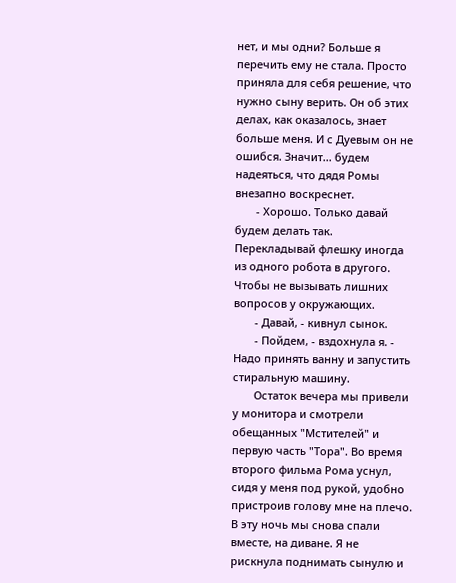нет, и мы одни? Больше я перечить ему не стала. Просто приняла для себя решение, что нужно сыну верить. Он об этих делах, как оказалось, знает больше меня. И с Дуевым он не ошибся. Значит... будем надеяться, что дядя Ромы внезапно воскреснет.
       - Хорошо. Только давай будем делать так. Перекладывай флешку иногда из одного робота в другого. Чтобы не вызывать лишних вопросов у окружающих.
       - Давай, - кивнул сынок.
       - Пойдем, - вздохнула я. - Надо принять ванну и запустить стиральную машину.
       Остаток вечера мы привели у монитора и смотрели обещанных "Мстителей" и первую часть "Тора". Во время второго фильма Рома уснул, сидя у меня под рукой, удобно пристроив голову мне на плечо. В эту ночь мы снова спали вместе, на диване. Я не рискнула поднимать сынулю и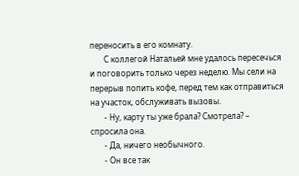переносить в его комнату.
       С коллегой Натальей мне удалось пересечься и поговорить только через неделю. Мы сели на перерыв попить кофе, перед тем как отправиться на участок, обслуживать вызовы.
       - Ну, карту ты уже брала? Смотрела? – спросила она.
       - Да, ничего необычного.
       - Он все так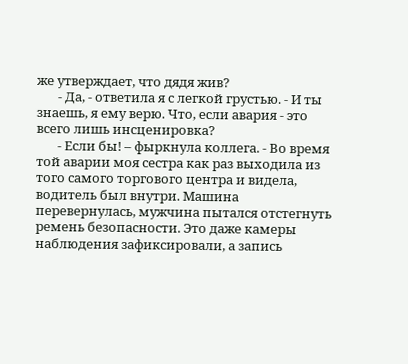же утверждает, что дядя жив?
       - Да, - ответила я с легкой грустью. - И ты знаешь, я ему верю. Что, если авария - это всего лишь инсценировка?
       - Если бы! – фыркнула коллега. - Во время той аварии моя сестра как раз выходила из того самого торгового центра и видела, водитель был внутри. Машина перевернулась, мужчина пытался отстегнуть ремень безопасности. Это даже камеры наблюдения зафиксировали, а запись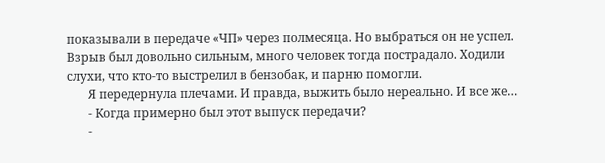показывали в передаче «ЧП» через полмесяца. Но выбраться он не успел. Взрыв был довольно сильным, много человек тогда пострадало. Ходили слухи, что кто-то выстрелил в бензобак, и парню помогли.
       Я передернула плечами. И правда, выжить было нереально. И все же…
       - Когда примерно был этот выпуск передачи?
       -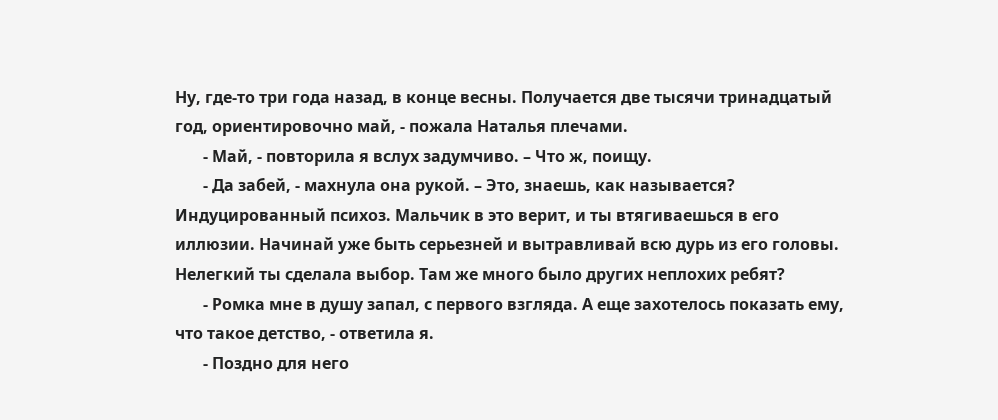Ну, где-то три года назад, в конце весны. Получается две тысячи тринадцатый год, ориентировочно май, - пожала Наталья плечами.
       - Май, - повторила я вслух задумчиво. – Что ж, поищу.
       - Да забей, - махнула она рукой. – Это, знаешь, как называется? Индуцированный психоз. Мальчик в это верит, и ты втягиваешься в его иллюзии. Начинай уже быть серьезней и вытравливай всю дурь из его головы. Нелегкий ты сделала выбор. Там же много было других неплохих ребят?
       - Ромка мне в душу запал, с первого взгляда. А еще захотелось показать ему, что такое детство, - ответила я.
       - Поздно для него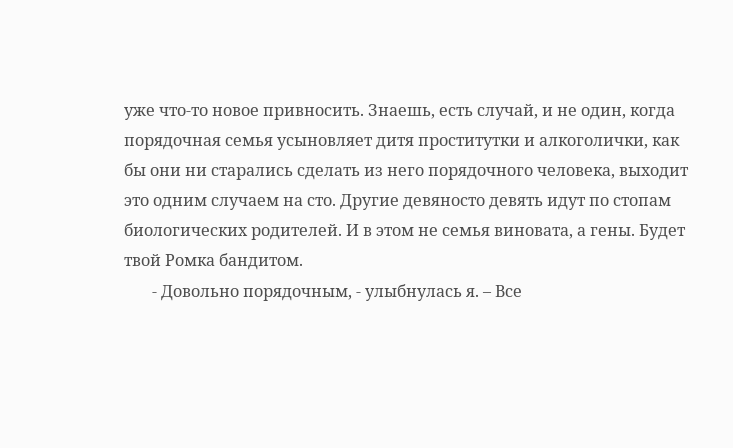уже что-то новое привносить. Знаешь, есть случай, и не один, когда порядочная семья усыновляет дитя проститутки и алкоголички, как бы они ни старались сделать из него порядочного человека, выходит это одним случаем на сто. Другие девяносто девять идут по стопам биологических родителей. И в этом не семья виновата, а гены. Будет твой Ромка бандитом.
       - Довольно порядочным, - улыбнулась я. – Все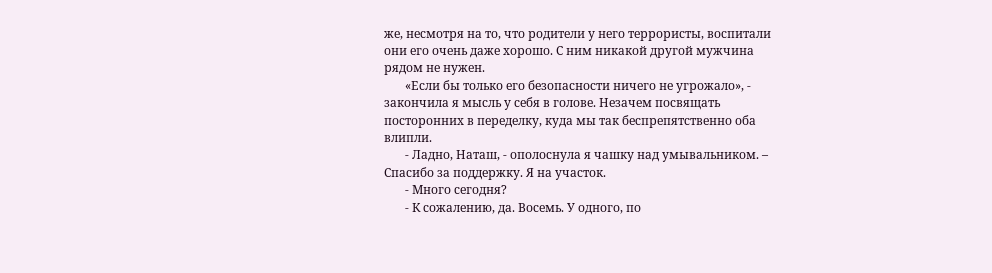же, несмотря на то, что родители у него террористы, воспитали они его очень даже хорошо. С ним никакой другой мужчина рядом не нужен.
       «Если бы только его безопасности ничего не угрожало», - закончила я мысль у себя в голове. Незачем посвящать посторонних в переделку, куда мы так беспрепятственно оба влипли.
       - Ладно, Наташ, - ополоснула я чашку над умывальником. – Спасибо за поддержку. Я на участок.
       - Много сегодня?
       - К сожалению, да. Восемь. У одного, по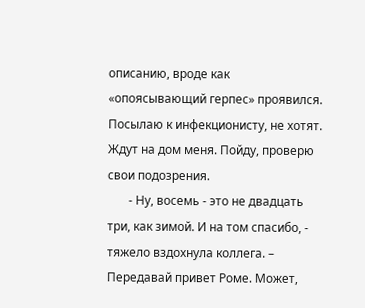описанию, вроде как «опоясывающий герпес» проявился. Посылаю к инфекционисту, не хотят. Ждут на дом меня. Пойду, проверю свои подозрения.
       - Ну, восемь - это не двадцать три, как зимой. И на том спасибо, - тяжело вздохнула коллега. – Передавай привет Роме. Может,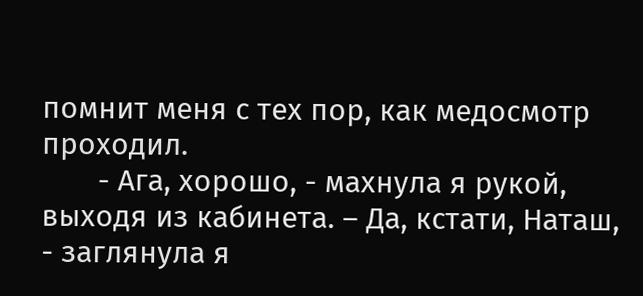помнит меня с тех пор, как медосмотр проходил.
       - Ага, хорошо, - махнула я рукой, выходя из кабинета. – Да, кстати, Наташ, - заглянула я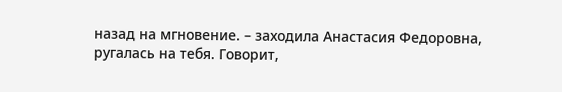назад на мгновение. – заходила Анастасия Федоровна, ругалась на тебя. Говорит,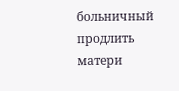больничный продлить матери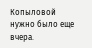Копыловой нужно было еще вчера.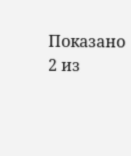Показано 2 из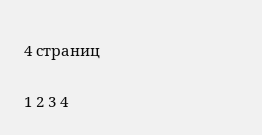4 страниц

1 2 3 4